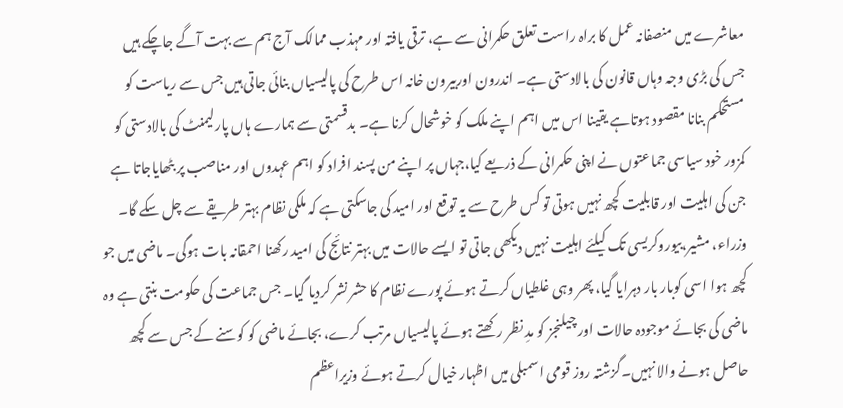معاشرے میں منصفانہ عمل کا براہ راست تعلق حکمرانی سے ہے، ترقی یافتہ اور مہذب ممالک آج ہم سے بہت آگے جاچکے ہیں جس کی بڑی وجہ وہاں قانون کی بالادستی ہے۔ اندرون اوربیرون خانہ اس طرح کی پالیسیاں بنائی جاتی ہیں جس سے ریاست کو مستحکم بنانا مقصود ہوتاہے یقینا اس میں اہم اپنے ملک کو خوشحال کرنا ہے۔ بدقسمتی سے ہمارے ہاں پارلیمنٹ کی بالادستی کو کمزور خود سیاسی جماعتوں نے اپنی حکمرانی کے ذریعے کیا،جہاں پر اپنے من پسند افراد کو اہم عہدوں اور مناصب پر بٹھایاجاتا ہے جن کی اہلیت اور قابلیت کچھ نہیں ہوتی تو کس طرح سے یہ توقع اور امید کی جاسکتی ہے کہ ملکی نظام بہتر طریقے سے چل سکے گا۔
وزراء، مشیر،بیوروکریسی تک کیلئے اہلیت نہیں دیکھی جاتی تو ایسے حالات میں بہتر نتائج کی امید رکھنا احمقانہ بات ہوگی۔ ماضی میں جو کچھ ہوا اسی کوبار بار دہرایا گیا، پھر وہی غلطیاں کرتے ہوئے پورے نظام کا حشر نشر کردیا گیا۔ جس جماعت کی حکومت بنتی ہے وہ ماضی کی بجائے موجودہ حالات اور چیلنجز کو مدِ نظر رکھتے ہوئے پالیسیاں مرتب کرے، بجائے ماضی کو کوسنے کے جس سے کچھ حاصل ہونے والا نہیں۔گزشتہ روز قومی اسمبلی میں اظہار خیال کرتے ہوئے وزیراعظم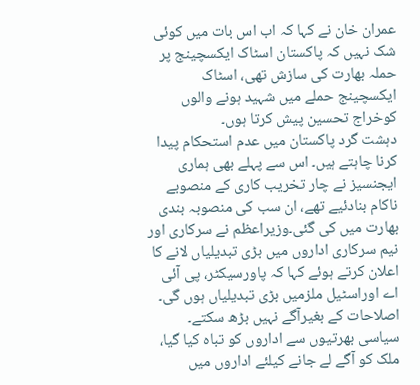عمران خان نے کہا کہ اب اس بات میں کوئی شک نہیں کہ پاکستان اسٹاک ایکسچینج پر حملہ بھارت کی سازش تھی، اسٹاک ایکسچینج حملے میں شہید ہونے والوں کوخراج تحسین پیش کرتا ہوں۔
دہشت گرد پاکستان میں عدم استحکام پیدا کرنا چاہتے ہیں۔ اس سے پہلے بھی ہماری ایجنسیز نے چار تخریب کاری کے منصوبے ناکام بنادئیے تھے، ان سب کی منصوبہ بندی بھارت میں کی گئی۔وزیراعظم نے سرکاری اور نیم سرکاری اداروں میں بڑی تبدیلیاں لانے کا اعلان کرتے ہوئے کہا کہ پاورسیکٹر، پی آئی اے اوراسٹیل ملزمیں بڑی تبدیلیاں ہوں گی۔ اصلاحات کے بغیرآگے نہیں بڑھ سکتے۔ سیاسی بھرتیوں سے اداروں کو تباہ کیا گیا، ملک کو آگے لے جانے کیلئے اداروں میں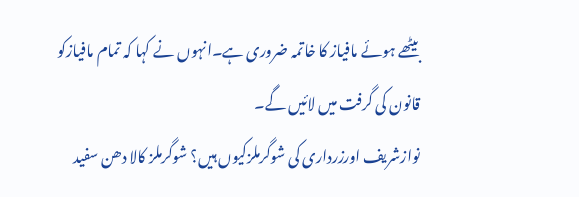بیٹھے ہوئے مافیاز کا خاتمہ ضروری ہے۔انہوں نے کہا کہ تمام مافیازکو قانون کی گرفت میں لائیں گے۔
نوازشریف اورزرداری کی شوگرملزکیوں ہیں؟ شوگرملز کالا دھن سفید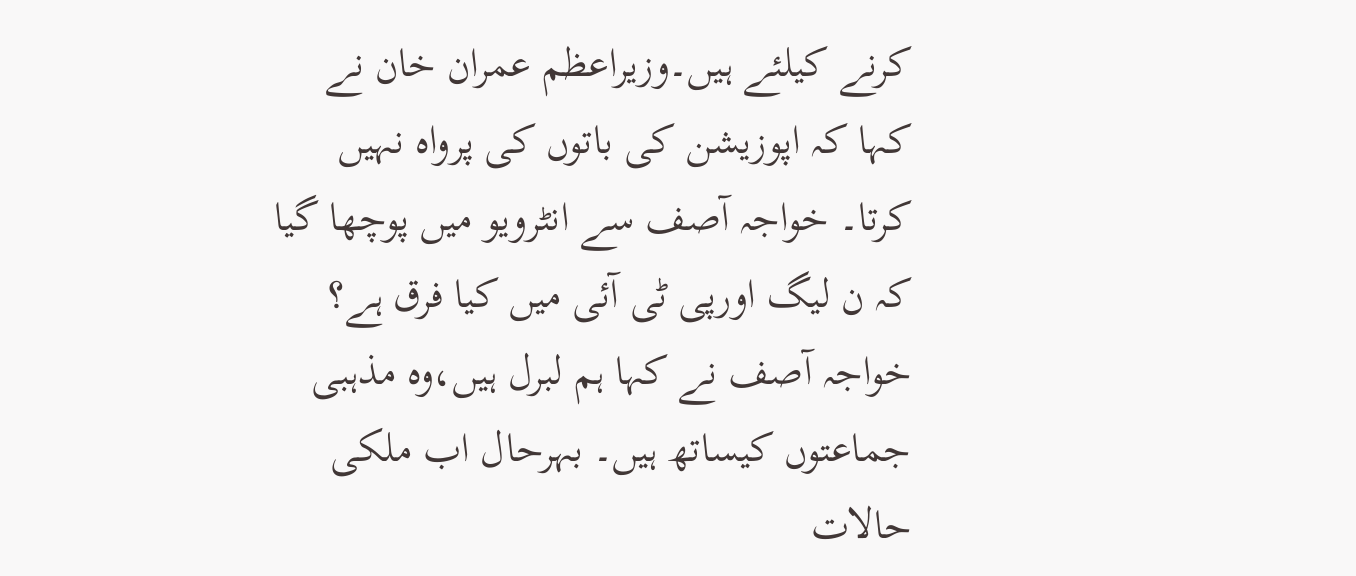کرنے کیلئے ہیں۔وزیراعظم عمران خان نے کہا کہ اپوزیشن کی باتوں کی پرواہ نہیں کرتا۔ خواجہ آصف سے انٹرویو میں پوچھا گیا کہ ن لیگ اورپی ٹی آئی میں کیا فرق ہے؟ خواجہ آصف نے کہا ہم لبرل ہیں،وہ مذہبی جماعتوں کیساتھ ہیں۔ بہرحال اب ملکی حالات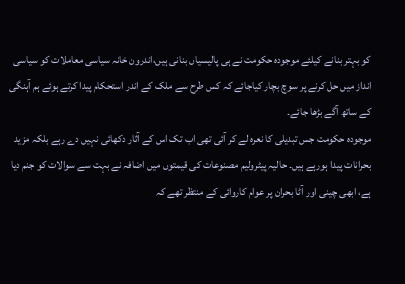کو بہتر بنانے کیلئے موجودہ حکومت نے ہی پالیسیاں بنانی ہیں،اندرون خانہ سیاسی معاملات کو سیاسی انداز میں حل کرنے پر سوچ بچار کیاجائے کہ کس طرح سے ملک کے اندر استحکام پیدا کرتے ہوئے ہم آہنگی کے ساتھ آگے بڑھا جائے۔
موجودہ حکومت جس تبدیلی کا نعرہ لے کر آئی تھی اب تک اس کے آثار دکھائی نہیں دے رہے بلکہ مزید بحرانات پیدا ہورہے ہیں۔ حالیہ پیٹرولیم مصنوعات کی قیمتوں میں اضافہ نے بہت سے سوالات کو جنم دیا ہے، ابھی چینی اور آٹا بحران پر عوام کاروائی کے منتظر تھے کہ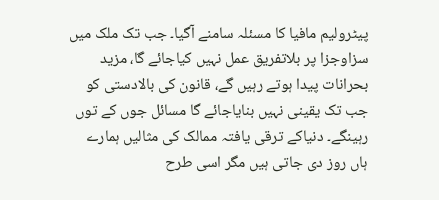پیٹرولیم مافیا کا مسئلہ سامنے آگیا۔ جب تک ملک میں سزاوجزا پر بلاتفریق عمل نہیں کیاجائے گا، مزید بحرانات پیدا ہوتے رہیں گے، قانون کی بالادستی کو جب تک یقینی نہیں بنایاجائے گا مسائل جوں کے توں رہینگے۔ دنیاکے ترقی یافتہ ممالک کی مثالیں ہمارے ہاں روز دی جاتی ہیں مگر اسی طرح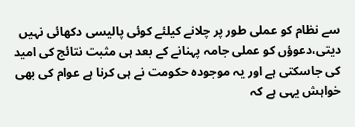سے نظام کو عملی طور پر چلانے کیلئے کوئی پالیسی دکھائی نہیں دیتی،دعوؤں کو عملی جامہ پہنانے کے بعد ہی مثبت نتائج کی امید کی جاسکتی ہے اور یہ موجودہ حکومت نے ہی کرنا ہے عوام کی بھی خواہش یہی ہے کہ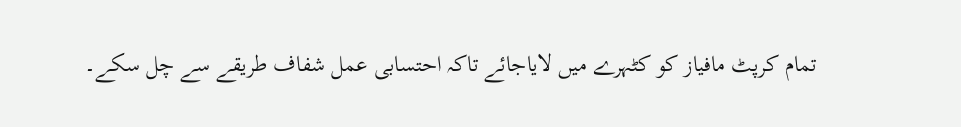تمام کرپٹ مافیاز کو کٹہرے میں لایاجائے تاکہ احتسابی عمل شفاف طریقے سے چل سکے۔